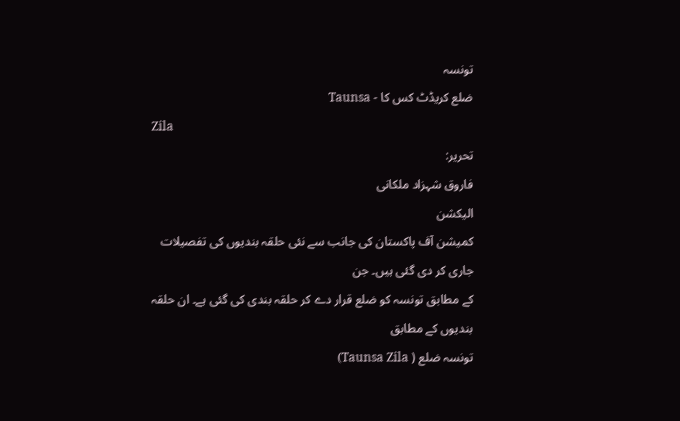تونسہ
ضلع کریڈٹ کس کا - Taunsa
Zila
تحریر:
فاروق شہزاد ملکانی
الیکشن
کمیشن آف پاکستان کی جانب سے نئی حلقہ بندیوں کی تفصیلات جاری کر دی گئی ہیں۔ جن
کے مطابق تونسہ کو ضلع قرار دے کر حلقہ بندی کی گئی ہے۔ ان حلقہ بندیوں کے مطابق
تونسہ ضلع ( Taunsa Zila)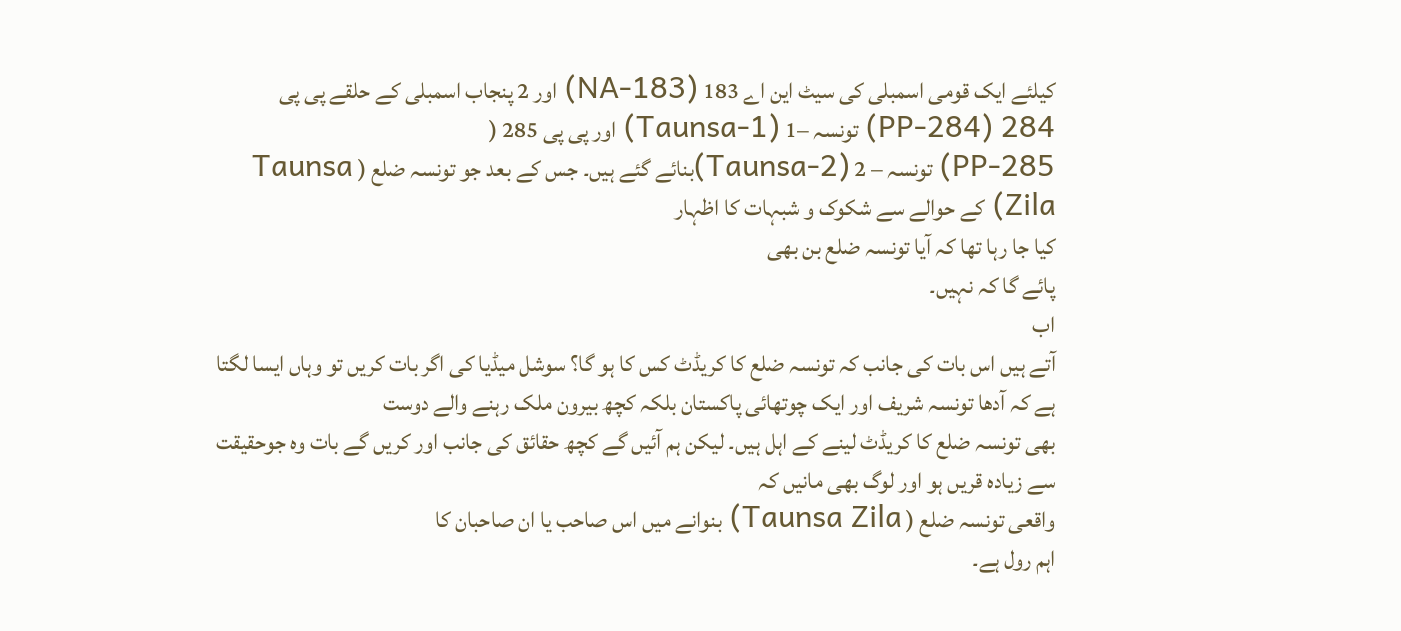کیلئے ایک قومی اسمبلی کی سیٹ این اے 183 (NA-183) اور 2 پنجاب اسمبلی کے حلقے پی پی
284 (PP-284) تونسہ –1 (Taunsa-1) اور پی پی 285 (
PP-285) تونسہ – 2 (Taunsa-2)بنائے گئے ہیں۔ جس کے بعد جو تونسہ ضلع ( Taunsa Zila) کے حوالے سے شکوک و شبہات کا اظہار
کیا جا رہا تھا کہ آیا تونسہ ضلع بن بھی
پائے گا کہ نہیں۔
اب
آتے ہیں اس بات کی جانب کہ تونسہ ضلع کا کریڈٹ کس کا ہو گا؟ سوشل میڈیا کی اگر بات کریں تو وہاں ایسا لگتا
ہے کہ آدھا تونسہ شریف اور ایک چوتھائی پاکستان بلکہ کچھ بیرون ملک رہنے والے دوست
بھی تونسہ ضلع کا کریڈٹ لینے کے اہل ہیں۔ لیکن ہم آئیں گے کچھ حقائق کی جانب اور کریں گے بات وہ جوحقیقت سے زیادہ قریں ہو اور لوگ بھی مانیں کہ
واقعی تونسہ ضلع ( Taunsa Zila) بنوانے میں اس صاحب یا ان صاحبان کا
اہم رول ہے۔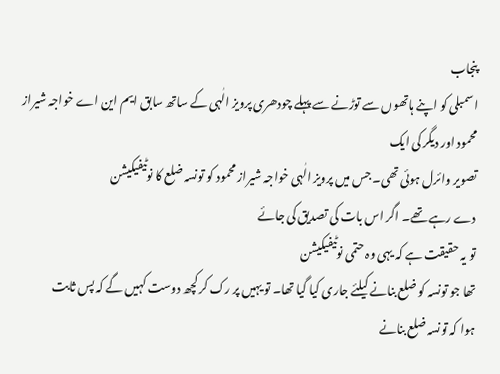پنجاب
اسمبلی کو اپنے ہاتھوں سے توڑنے سے پہلے چودھری پرویز الٰہی کے ساتھ سابق ایم این اے خواجہ شیراز محمود اور دیگر کی ایک
تصویر وائرل ہوئی تھی۔ جس میں پرویز الٰہی خواجہ شیراز محمود کو تونسہ ضلع کا نوٹیفیکیشن
دے رہے تھے۔ اگر اس بات کی تصدیق کی جائے
تو یہ حقیقت ہے کہ یہی وہ حتمی نوٹیفیکیشن
تھا جو تونسہ کو ضلع بنانے کیلئے جاری کیا گیا تھا۔ تو یہیں پر رک کر کچھ دوست کہیں گے کہ پس ثابت
ہوا کہ تونسہ ضلع بنانے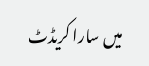میں سارا کریڈٹ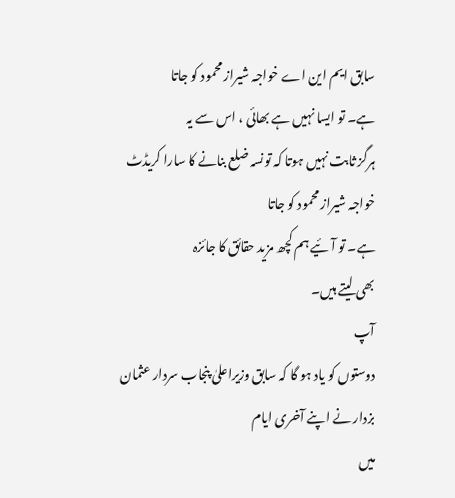سابق ایم این اے خواجہ شیراز محمود کو جاتا
ہے۔ تو ایسا نہیں ہے بھائی ، اس سے یہ
ہرگز ثابت نہیں ہوتا کہ تونسہ ضلع بنانے کا سارا کریڈٹ خواجہ شیراز محمود کو جاتا
ہے۔ تو آئیے ہم کچھ مزید حقائق کا جائزہ
بھی لیتے ہیں۔
آپ
دوستوں کو یاد ہو گا کہ سابق وزیراعلیٰ پنجاب سردار عثمان بزدار نے اپنے آخری ایام
میں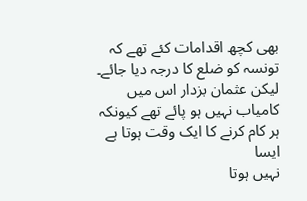بھی کچھ اقدامات کئے تھے کہ تونسہ کو ضلع کا درجہ دیا جائے۔ لیکن عثمان بزدار اس میں کامیاب نہیں ہو پائے تھے کیونکہ ہر کام کرنے کا ایک وقت ہوتا ہے ایسا
نہیں ہوتا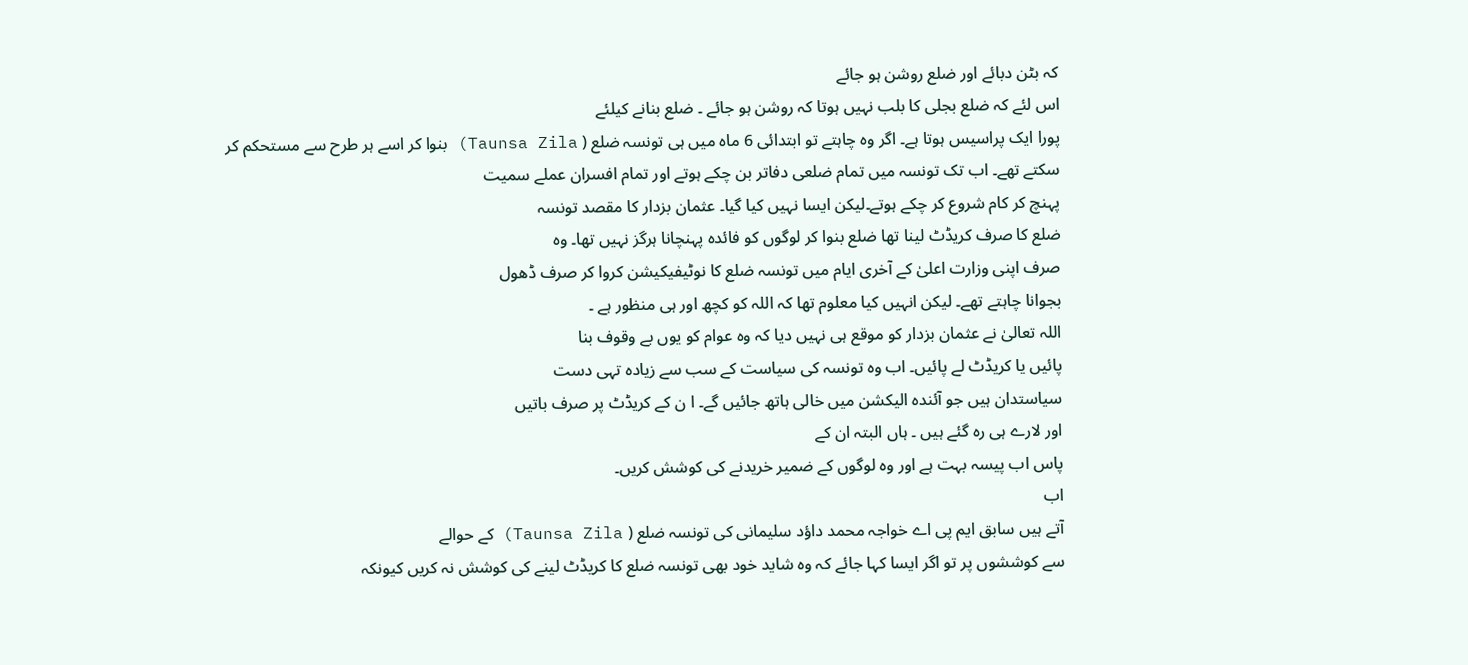کہ بٹن دبائے اور ضلع روشن ہو جائے
اس لئے کہ ضلع بجلی کا بلب نہیں ہوتا کہ روشن ہو جائے ۔ ضلع بنانے کیلئے
پورا ایک پراسیس ہوتا ہے۔ اگر وہ چاہتے تو ابتدائی 6 ماہ میں ہی تونسہ ضلع ( Taunsa Zila) بنوا کر اسے ہر طرح سے مستحکم کر
سکتے تھے۔ اب تک تونسہ میں تمام ضلعی دفاتر بن چکے ہوتے اور تمام افسران عملے سمیت
پہنچ کر کام شروع کر چکے ہوتے۔لیکن ایسا نہیں کیا گیا۔ عثمان بزدار کا مقصد تونسہ
ضلع کا صرف کریڈٹ لینا تھا ضلع بنوا کر لوگوں کو فائدہ پہنچانا ہرگز نہیں تھا۔ وہ
صرف اپنی وزارت اعلیٰ کے آخری ایام میں تونسہ ضلع کا نوٹیفیکیشن کروا کر صرف ڈھول
بجوانا چاہتے تھے۔ لیکن انہیں کیا معلوم تھا کہ اللہ کو کچھ اور ہی منظور ہے ۔
اللہ تعالیٰ نے عثمان بزدار کو موقع ہی نہیں دیا کہ وہ عوام کو یوں بے وقوف بنا
پائیں یا کریڈٹ لے پائیں۔ اب وہ تونسہ کی سیاست کے سب سے زیادہ تہی دست
سیاستدان ہیں جو آئندہ الیکشن میں خالی ہاتھ جائیں گے۔ ا ن کے کریڈٹ پر صرف باتیں
اور لارے ہی رہ گئے ہیں ۔ ہاں البتہ ان کے
پاس اب پیسہ بہت ہے اور وہ لوگوں کے ضمیر خریدنے کی کوشش کریں۔
اب
آتے ہیں سابق ایم پی اے خواجہ محمد داؤد سلیمانی کی تونسہ ضلع ( Taunsa Zila) کے حوالے
سے کوششوں پر تو اگر ایسا کہا جائے کہ وہ شاید خود بھی تونسہ ضلع کا کریڈٹ لینے کی کوشش نہ کریں کیونکہ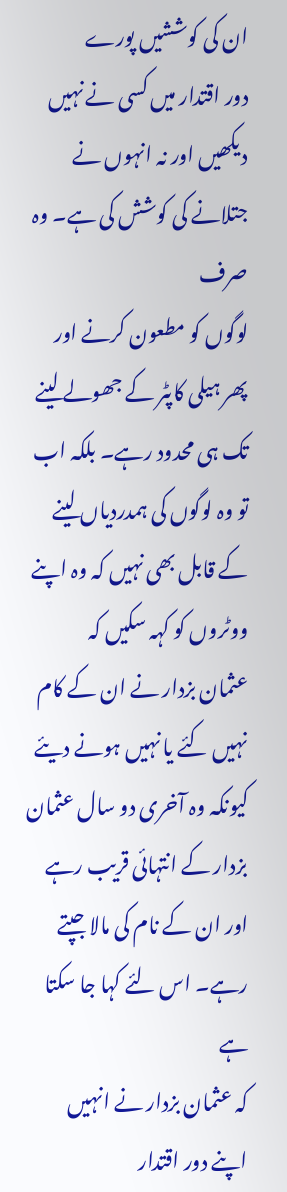ان کی کوششیں پورے
دور اقتدار میں کسی نے نہیں دیکھیں اور نہ انہوں نے جتلانے کی کوشش کی ہے۔ وہ صرف
لوگوں کو مطعون کرنے اور پھر ہیلی کاپٹر کے جھولے لینے تک ہی محدود رہے۔ بلکہ اب
تو وہ لوگوں کی ہمدردیاں لینے کے قابل بھی نہیں کہ وہ اپنے ووٹروں کو کہہ سکیں کہ
عثمان بزدار نے ان کے کام نہیں کئے یا نہیں ہونے دیئے کیونکہ وہ آخری دو سال عثمان
بزدار کے انتہائی قریب رہے اور ان کے نام کی مالا جپتے رہے۔ اس لئے کہا جا سکتا ہے
کہ عثمان بزدار نے انہیں اپنے دور اقتدار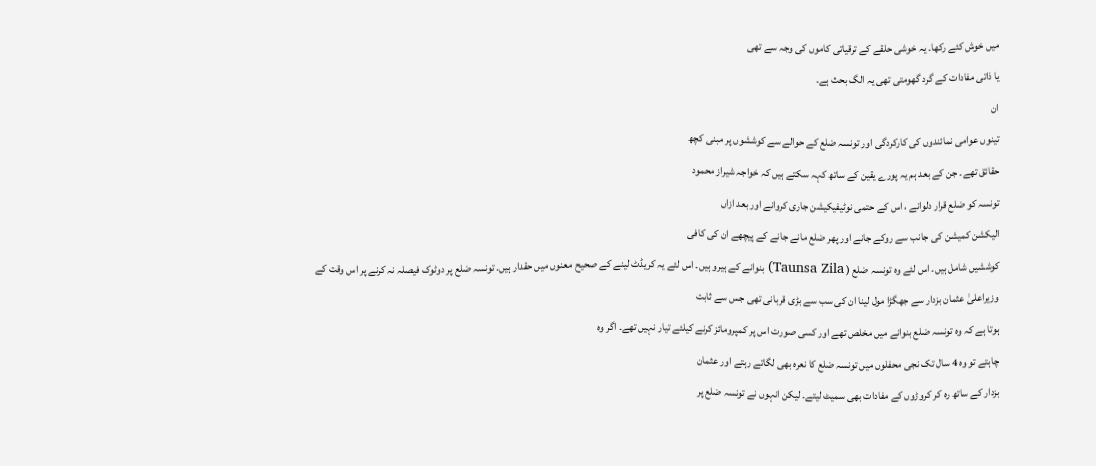میں خوش کئے رکھا۔ یہ خوشی حلقے کے ترقیاتی کاموں کی وجہ سے تھی
یا ذاتی مفادات کے گرد گھومتی تھی یہ الگ بحث ہے۔
ان
تینوں عوامی نمائندوں کی کارکردگی اور تونسہ ضلع کے حوالے سے کوششوں پر مبنی کچھ
حقائق تھے۔ جن کے بعد ہم یہ پورے یقین کے ساتھ کہہ سکتے ہیں کہ خواجہ شیراز محمود
تونسہ کو ضلع قرار دلوانے ، اس کے حتمی نوٹیفیکیشن جاری کروانے اور بعد ازاں
الیکشن کمیشن کی جانب سے روکے جانے اور پھر ضلع مانے جانے کے پیچھے ان کی کافی
کوششیں شامل ہیں۔ اس لئے وہ تونسہ ضلع ( Taunsa Zila) بنوانے کے ہیرو ہیں۔ اس لئے یہ کریڈٹ لینے کے صحیح معنوں میں حقدار ہیں۔ تونسہ ضلع پر دوٹوک فیصلہ نہ کرنے پر اس وقت کے
وزیراعلیٰ عثمان بزدار سے جھگڑا مول لینا ان کی سب سے بڑی قربانی تھی جس سے ثابت
ہوتا ہے کہ وہ تونسہ ضلع بنوانے میں مخلص تھے اور کسی صورت اس پر کمپرومائز کرنے کیلئے تیار نہیں تھے۔ اگر وہ
چاہتے تو وہ 4 سال تک نجی محفلوں میں تونسہ ضلع کا نعرہ بھی لگاتے رہتے اور عثمان
بزدار کے ساتھ رہ کر کروڑوں کے مفادات بھی سمیٹ لیتے۔ لیکن انہوں نے تونسہ ضلع پر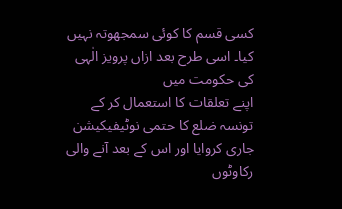کسی قسم کا کوئی سمجھوتہ نہیں کیا۔ اسی طرح بعد ازاں پرویز الٰہی کی حکومت میں
اپنے تعلقات کا استعمال کر کے تونسہ ضلع کا حتمی نوٹیفیکیشن جاری کروایا اور اس کے بعد آنے والی رکاوٹوں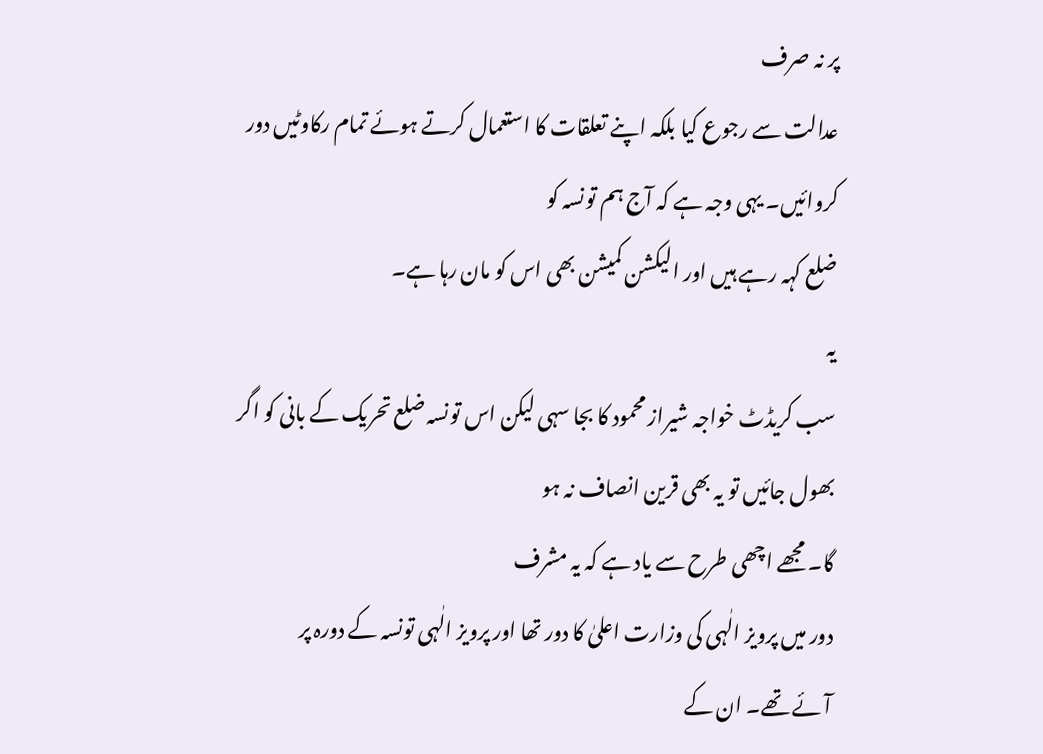پر نہ صرف
عدالت سے رجوع کیا بلکہ اپنے تعلقات کا استعمال کرتے ہوئے تمام رکاوٹیں دور
کروائیں۔ یہی وجہ ہے کہ آج ہم تونسہ کو
ضلع کہہ رہے ہیں اور الیکشن کمیشن بھی اس کو مان رہا ہے۔
یہ
سب کریڈٹ خواجہ شیراز محمود کا بجا سہی لیکن اس تونسہ ضلع تحریک کے بانی کو اگر
بھول جائیں تو یہ بھی قرین انصاف نہ ہو
گا۔ مجھے اچھی طرح سے یاد ہے کہ یہ مشرف
دور میں پرویز الٰہی کی وزارت اعلیٰ کا دور تھا اور پرویز الٰہی تونسہ کے دورہ پر
آئے تھے۔ ان کے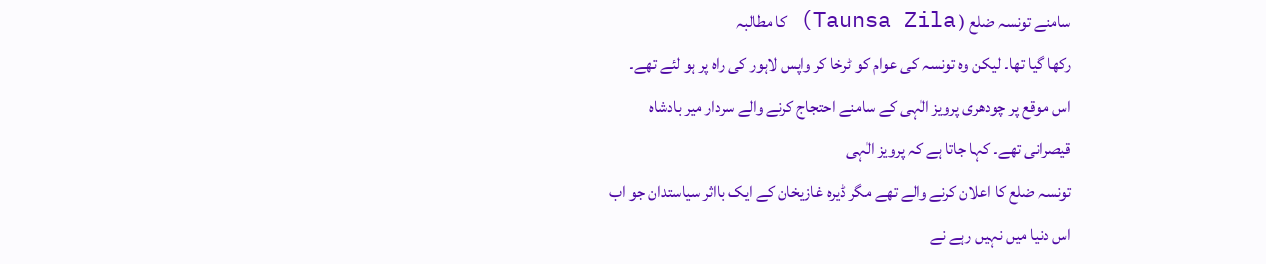سامنے تونسہ ضلع ( Taunsa Zila) کا مطالبہ
رکھا گیا تھا۔ لیکن وہ تونسہ کی عوام کو ٹرخا کر واپس لاہور کی راہ پر ہو لئے تھے۔
اس موقع پر چودھری پرویز الٰہی کے سامنے احتجاج کرنے والے سردار میر بادشاہ
قیصرانی تھے۔ کہا جاتا ہے کہ پرویز الٰہی
تونسہ ضلع کا اعلان کرنے والے تھے مگر ڈیرہ غازیخان کے ایک بااثر سیاستدان جو اب
اس دنیا میں نہیں رہے نے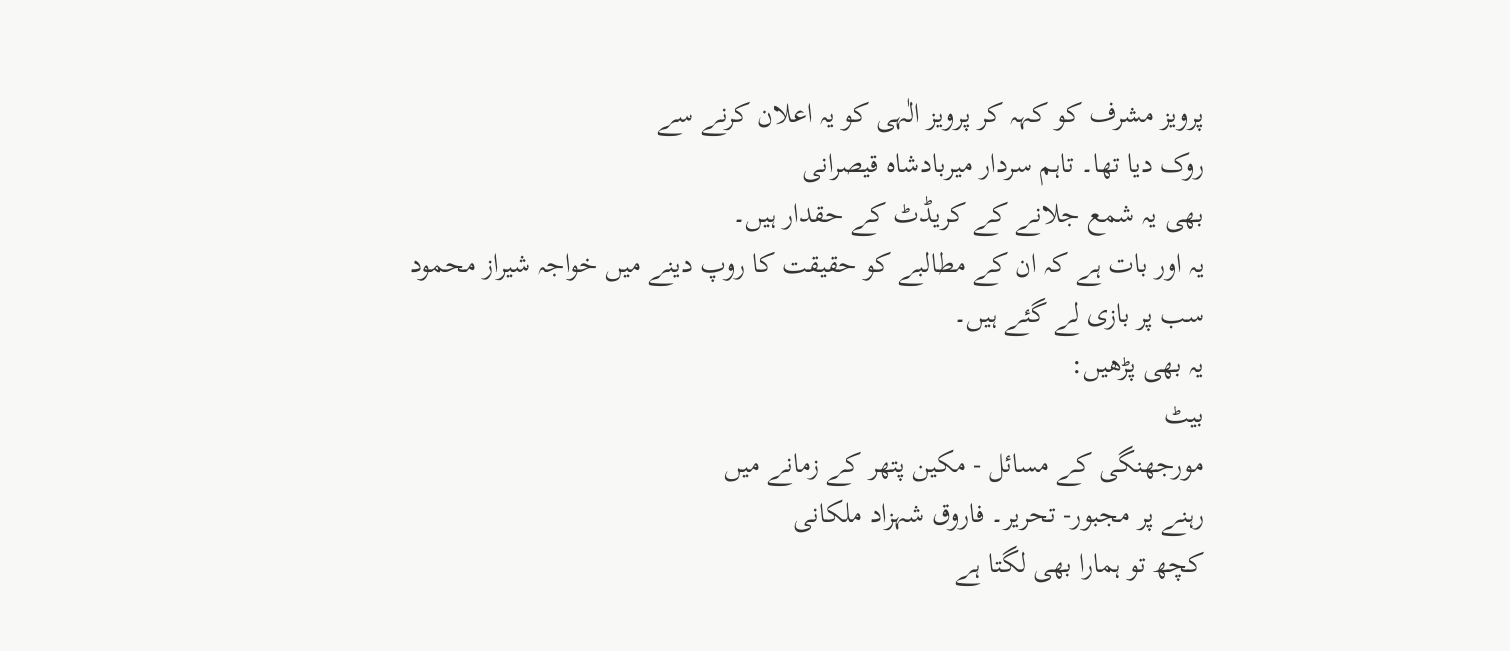پرویز مشرف کو کہہ کر پرویز الٰہی کو یہ اعلان کرنے سے
روک دیا تھا۔ تاہم سردار میربادشاہ قیصرانی
بھی یہ شمع جلانے کے کریڈٹ کے حقدار ہیں۔
یہ اور بات ہے کہ ان کے مطالبے کو حقیقت کا روپ دینے میں خواجہ شیراز محمود
سب پر بازی لے گئے ہیں۔
یہ بھی پڑھیں:
بیٹ
مورجھنگی کے مسائل - مکین پتھر کے زمانے میں
رہنے پر مجبور- تحریر۔ فاروق شہزاد ملکانی
کچھ تو ہمارا بھی لگتا ہے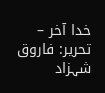خدا آخر – تحریر: فاروق شہزاد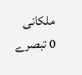ملکانی
0 تبصرے